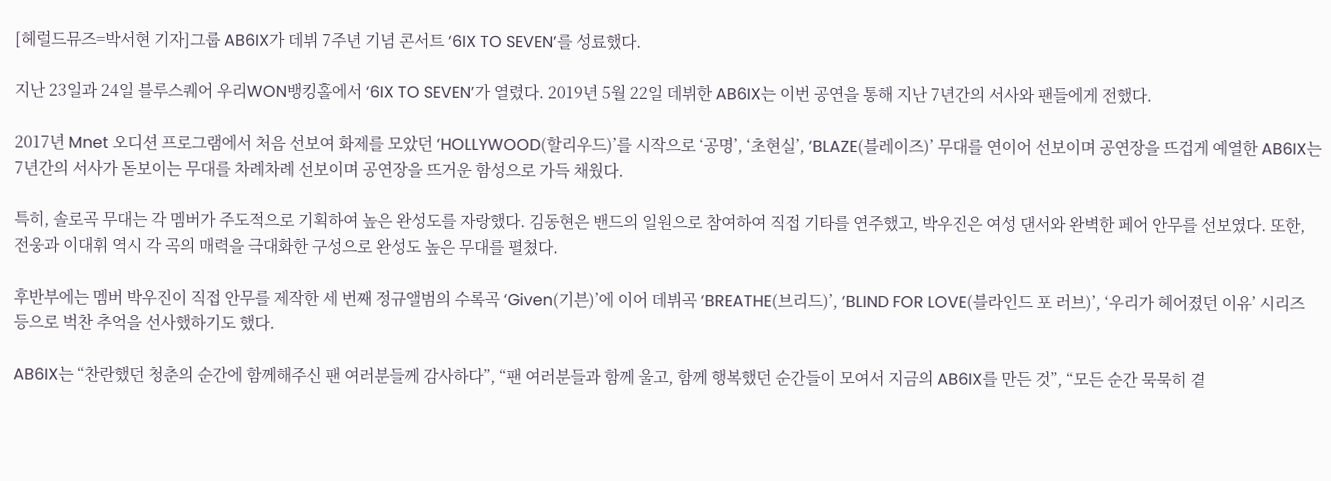[헤럴드뮤즈=박서현 기자]그룹 AB6IX가 데뷔 7주년 기념 콘서트 ‘6IX TO SEVEN’를 성료했다.

지난 23일과 24일 블루스퀘어 우리WON뱅킹홀에서 ‘6IX TO SEVEN’가 열렸다. 2019년 5월 22일 데뷔한 AB6IX는 이번 공연을 통해 지난 7년간의 서사와 팬들에게 전했다.

2017년 Mnet 오디션 프로그램에서 처음 선보여 화제를 모았던 ‘HOLLYWOOD(할리우드)’를 시작으로 ‘공명’, ‘초현실’, ‘BLAZE(블레이즈)’ 무대를 연이어 선보이며 공연장을 뜨겁게 예열한 AB6IX는 7년간의 서사가 돋보이는 무대를 차례차례 선보이며 공연장을 뜨거운 함성으로 가득 채웠다.

특히, 솔로곡 무대는 각 멤버가 주도적으로 기획하여 높은 완성도를 자랑했다. 김동현은 밴드의 일원으로 참여하여 직접 기타를 연주했고, 박우진은 여성 댄서와 완벽한 페어 안무를 선보였다. 또한, 전웅과 이대휘 역시 각 곡의 매력을 극대화한 구성으로 완성도 높은 무대를 펼쳤다.

후반부에는 멤버 박우진이 직접 안무를 제작한 세 번째 정규앨범의 수록곡 ‘Given(기븐)’에 이어 데뷔곡 ‘BREATHE(브리드)’, ‘BLIND FOR LOVE(블라인드 포 러브)’, ‘우리가 헤어졌던 이유’ 시리즈 등으로 벅찬 추억을 선사했하기도 했다.

AB6IX는 “찬란했던 청춘의 순간에 함께해주신 팬 여러분들께 감사하다”, “팬 여러분들과 함께 울고, 함께 행복했던 순간들이 모여서 지금의 AB6IX를 만든 것”, “모든 순간 묵묵히 곁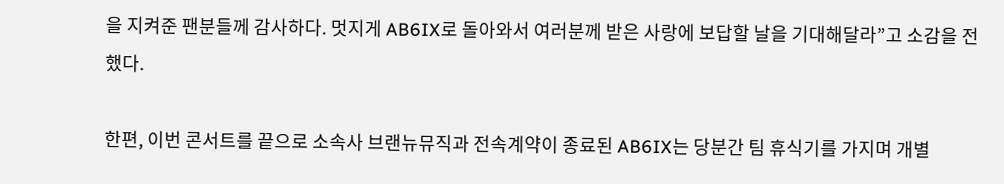을 지켜준 팬분들께 감사하다. 멋지게 AB6IX로 돌아와서 여러분께 받은 사랑에 보답할 날을 기대해달라”고 소감을 전했다.

한편, 이번 콘서트를 끝으로 소속사 브랜뉴뮤직과 전속계약이 종료된 AB6IX는 당분간 팀 휴식기를 가지며 개별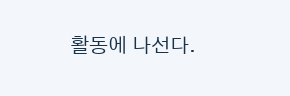활동에 나선다.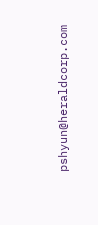pshyun@heraldcorp.com